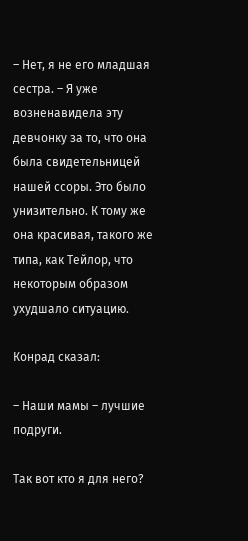– Нет, я не его младшая сестра. – Я уже возненавидела эту девчонку за то, что она была свидетельницей нашей ссоры. Это было унизительно. К тому же она красивая, такого же типа, как Тейлор, что некоторым образом ухудшало ситуацию.

Конрад сказал:

– Наши мамы – лучшие подруги.

Так вот кто я для него?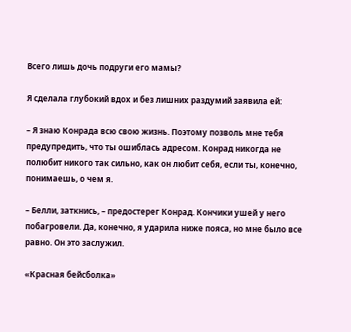Всего лишь дочь подруги его мамы?

Я сделала глубокий вдох и без лишних раздумий заявила ей:

– Я знаю Конрада всю свою жизнь. Поэтому позволь мне тебя предупредить, что ты ошиблась адресом. Конрад никогда не полюбит никого так сильно, как он любит себя, если ты, конечно, понимаешь, о чем я.

– Белли, заткнись, – предостерег Конрад. Кончики ушей у него побагровели. Да, конечно, я ударила ниже пояса, но мне было все равно. Он это заслужил.

«Красная бейсболка»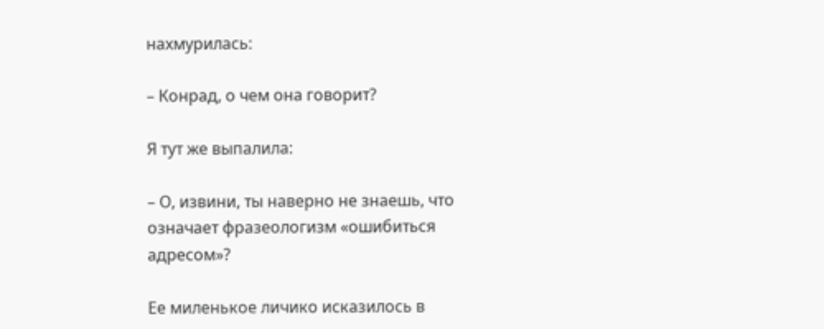нахмурилась:

– Конрад, о чем она говорит?

Я тут же выпалила:

– О, извини, ты наверно не знаешь, что означает фразеологизм «ошибиться адресом»?

Ее миленькое личико исказилось в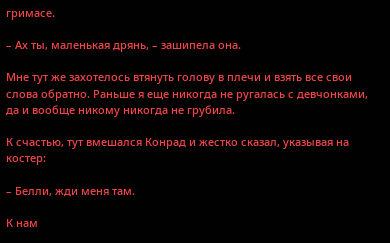гримасе.

– Ах ты, маленькая дрянь, – зашипела она.

Мне тут же захотелось втянуть голову в плечи и взять все свои слова обратно. Раньше я еще никогда не ругалась с девчонками, да и вообще никому никогда не грубила.

К счастью, тут вмешался Конрад и жестко сказал, указывая на костер:

– Белли, жди меня там.

К нам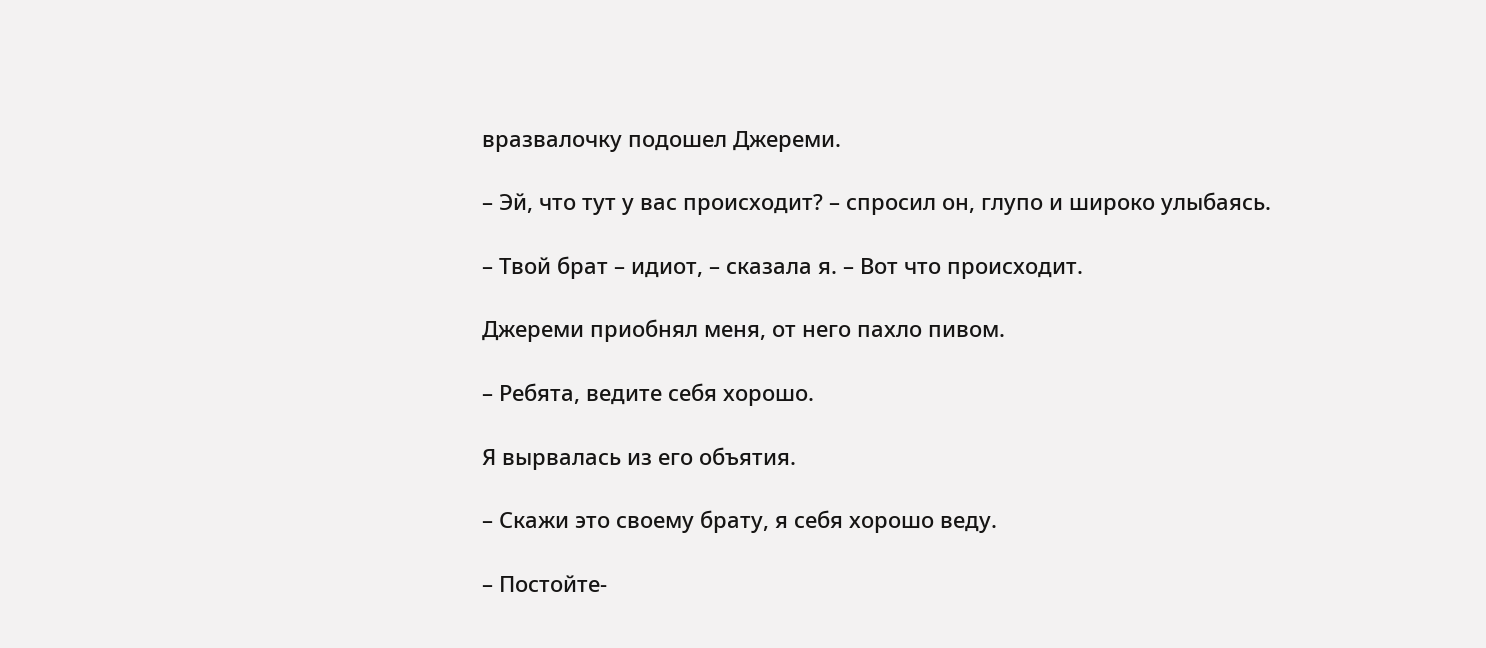вразвалочку подошел Джереми.

– Эй, что тут у вас происходит? – спросил он, глупо и широко улыбаясь.

– Твой брат – идиот, – сказала я. – Вот что происходит.

Джереми приобнял меня, от него пахло пивом.

– Ребята, ведите себя хорошо.

Я вырвалась из его объятия.

– Скажи это своему брату, я себя хорошо веду.

– Постойте-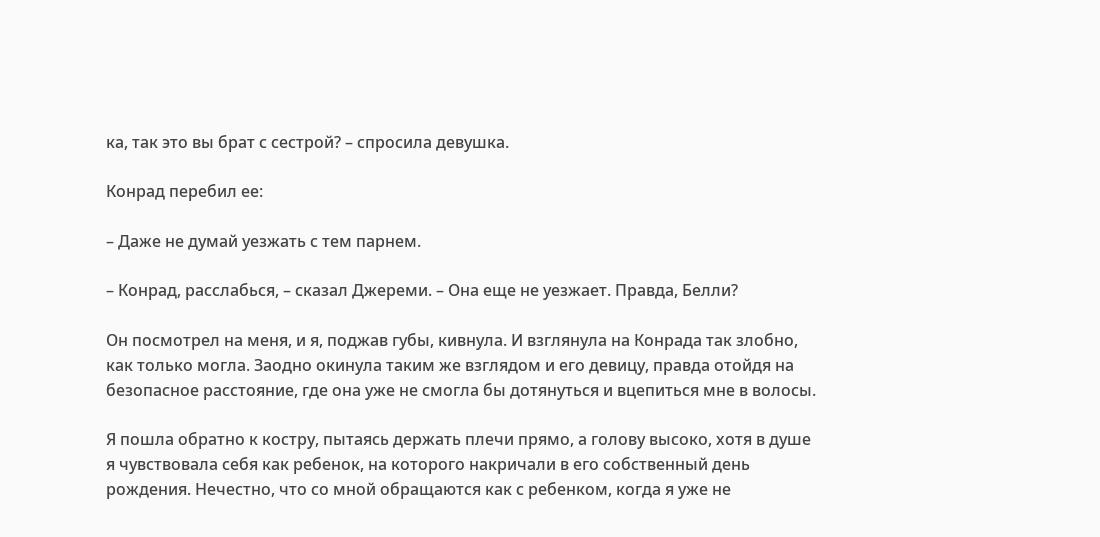ка, так это вы брат с сестрой? – спросила девушка.

Конрад перебил ее:

– Даже не думай уезжать с тем парнем.

– Конрад, расслабься, – сказал Джереми. – Она еще не уезжает. Правда, Белли?

Он посмотрел на меня, и я, поджав губы, кивнула. И взглянула на Конрада так злобно, как только могла. Заодно окинула таким же взглядом и его девицу, правда отойдя на безопасное расстояние, где она уже не смогла бы дотянуться и вцепиться мне в волосы.

Я пошла обратно к костру, пытаясь держать плечи прямо, а голову высоко, хотя в душе я чувствовала себя как ребенок, на которого накричали в его собственный день рождения. Нечестно, что со мной обращаются как с ребенком, когда я уже не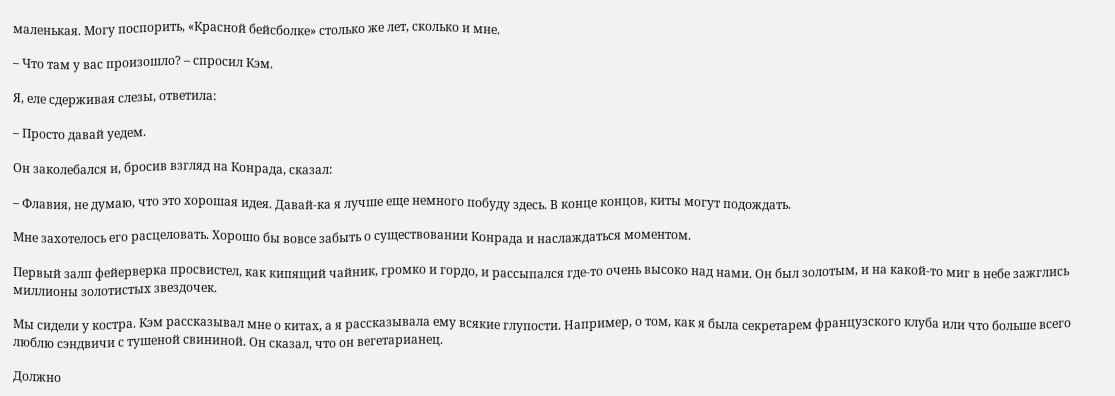маленькая. Могу поспорить, «Красной бейсболке» столько же лет, сколько и мне.

– Что там у вас произошло? – спросил Кэм.

Я, еле сдерживая слезы, ответила:

– Просто давай уедем.

Он заколебался и, бросив взгляд на Конрада, сказал:

– Флавия, не думаю, что это хорошая идея. Давай-ка я лучше еще немного побуду здесь. В конце концов, киты могут подождать.

Мне захотелось его расцеловать. Хорошо бы вовсе забыть о существовании Конрада и наслаждаться моментом.

Первый залп фейерверка просвистел, как кипящий чайник, громко и гордо, и рассыпался где-то очень высоко над нами. Он был золотым, и на какой-то миг в небе зажглись миллионы золотистых звездочек.

Мы сидели у костра. Кэм рассказывал мне о китах, а я рассказывала ему всякие глупости. Например, о том, как я была секретарем французского клуба или что больше всего люблю сэндвичи с тушеной свининой. Он сказал, что он вегетарианец.

Должно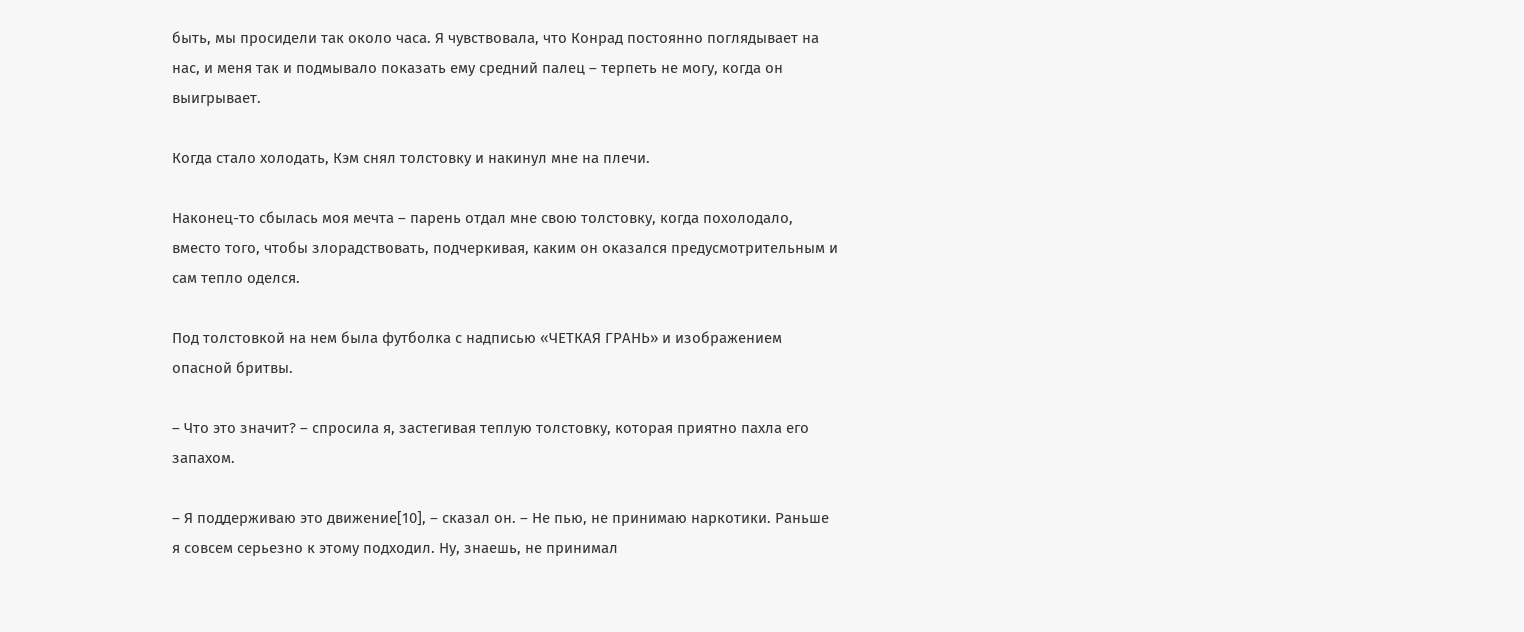быть, мы просидели так около часа. Я чувствовала, что Конрад постоянно поглядывает на нас, и меня так и подмывало показать ему средний палец – терпеть не могу, когда он выигрывает.

Когда стало холодать, Кэм снял толстовку и накинул мне на плечи.

Наконец-то сбылась моя мечта – парень отдал мне свою толстовку, когда похолодало, вместо того, чтобы злорадствовать, подчеркивая, каким он оказался предусмотрительным и сам тепло оделся.

Под толстовкой на нем была футболка с надписью «ЧЕТКАЯ ГРАНЬ» и изображением опасной бритвы.

– Что это значит? – спросила я, застегивая теплую толстовку, которая приятно пахла его запахом.

– Я поддерживаю это движение[10], – сказал он. – Не пью, не принимаю наркотики. Раньше я совсем серьезно к этому подходил. Ну, знаешь, не принимал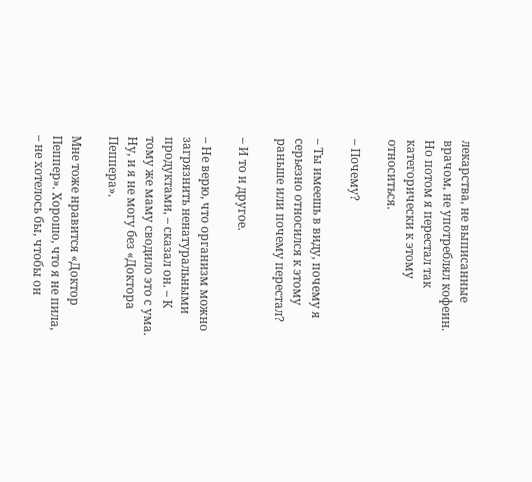лекарства, не выписанные врачом, не употреблял кофеин. Но потом я перестал так категорически к этому относиться.

– Почему?

– Ты имеешь в виду, почему я серьезно относился к этому раньше или почему перестал?

– И то и другое.

– Не верю, что организм можно загрязнить ненатуральными продуктами, – сказал он. – К тому же маму сводило это с ума. Ну, и я не могу без «Доктора Пеппера».

Мне тоже нравится «Доктор Пеппер». Хорошо, что я не пила, – не хотелось бы, чтобы он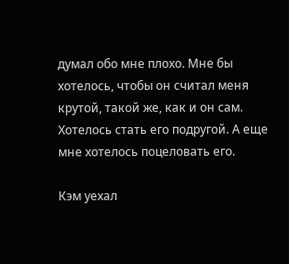думал обо мне плохо. Мне бы хотелось, чтобы он считал меня крутой, такой же, как и он сам. Хотелось стать его подругой. А еще мне хотелось поцеловать его.

Кэм уехал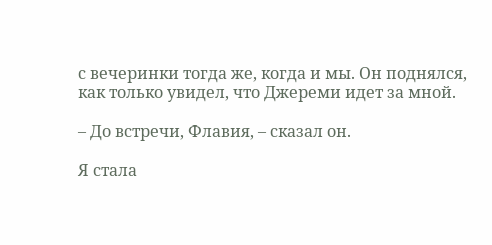с вечеринки тогда же, когда и мы. Он поднялся, как только увидел, что Джереми идет за мной.

– До встречи, Флавия, – сказал он.

Я стала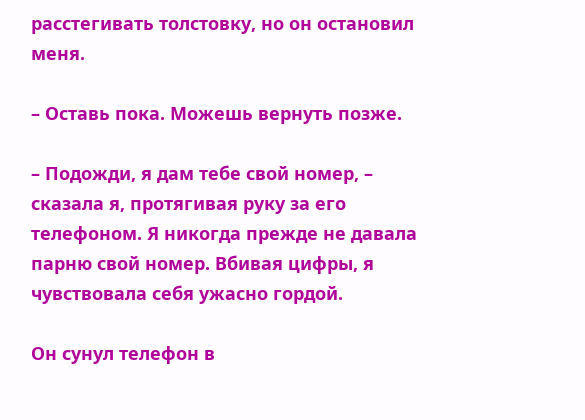расстегивать толстовку, но он остановил меня.

– Оставь пока. Можешь вернуть позже.

– Подожди, я дам тебе свой номер, – сказала я, протягивая руку за его телефоном. Я никогда прежде не давала парню свой номер. Вбивая цифры, я чувствовала себя ужасно гордой.

Он сунул телефон в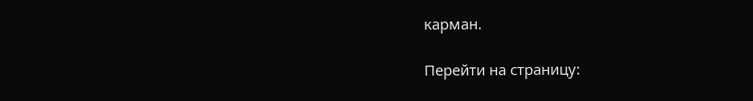карман.

Перейти на страницу: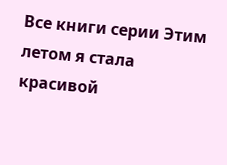Все книги серии Этим летом я стала красивой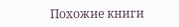Похожие книги